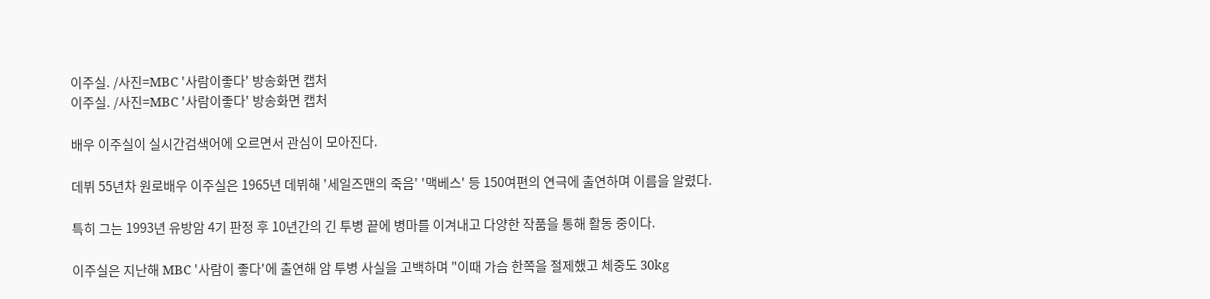이주실. /사진=MBC '사람이좋다' 방송화면 캡처
이주실. /사진=MBC '사람이좋다' 방송화면 캡처

배우 이주실이 실시간검색어에 오르면서 관심이 모아진다.

데뷔 55년차 원로배우 이주실은 1965년 데뷔해 '세일즈맨의 죽음' '맥베스' 등 150여편의 연극에 출연하며 이름을 알렸다.

특히 그는 1993년 유방암 4기 판정 후 10년간의 긴 투병 끝에 병마를 이겨내고 다양한 작품을 통해 활동 중이다.

이주실은 지난해 MBC '사람이 좋다'에 출연해 암 투병 사실을 고백하며 "이때 가슴 한쪽을 절제했고 체중도 30kg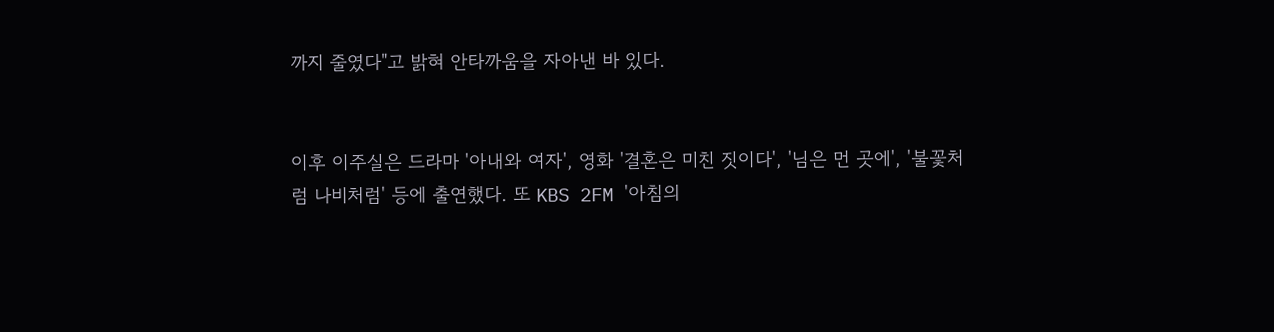까지 줄였다"고 밝혀 안타까움을 자아낸 바 있다.


이후 이주실은 드라마 '아내와 여자', 영화 '결혼은 미친 짓이다', '님은 먼 곳에', '불꽃처럼 나비처럼' 등에 출연했다. 또 KBS 2FM '아침의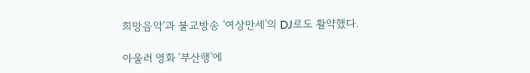희망음악'과 불교방송 '여상만세'의 DJ로도 활약했다.

아울러 영화 '부산행'에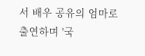서 배우 공유의 엄마로 출연하며 '국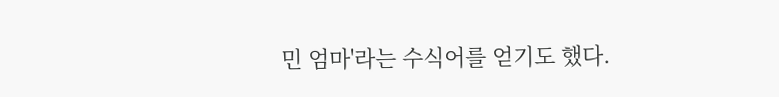민 엄마'라는 수식어를 얻기도 했다.